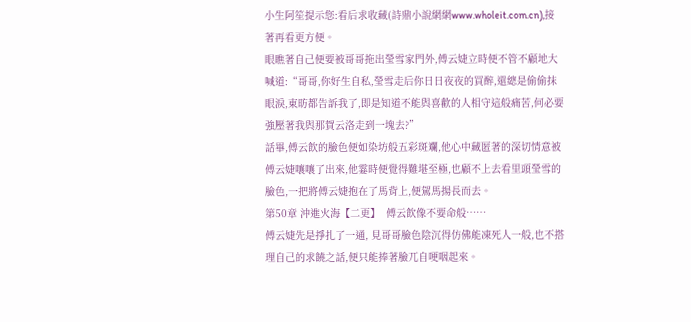小生阿笙提示您:看后求收藏(詩鼎小說網網www.wholeit.com.cn),接著再看更方便。
眼瞧著自己便要被哥哥拖出瑩雪家門外,傅云婕立時便不管不顧地大喊道:“哥哥,你好生自私,瑩雪走后你日日夜夜的買醉,還總是偷偷抹眼淚,東昉都告訴我了,即是知道不能與喜歡的人相守這般痛苦,何必要強壓著我與那賀云洛走到一塊去?”
話畢,傅云飲的臉色便如染坊般五彩斑斕,他心中藏匿著的深切情意被傅云婕嚷嚷了出來,他霎時便覺得難堪至極,也顧不上去看里頭瑩雪的臉色,一把將傅云婕抱在了馬背上,便駕馬揚長而去。
第50章 沖進火海【二更】  傅云飲像不要命般……
傅云婕先是掙扎了一通, 見哥哥臉色陰沉得仿佛能凍死人一般,也不搭理自己的求饒之話,便只能捧著臉兀自哽咽起來。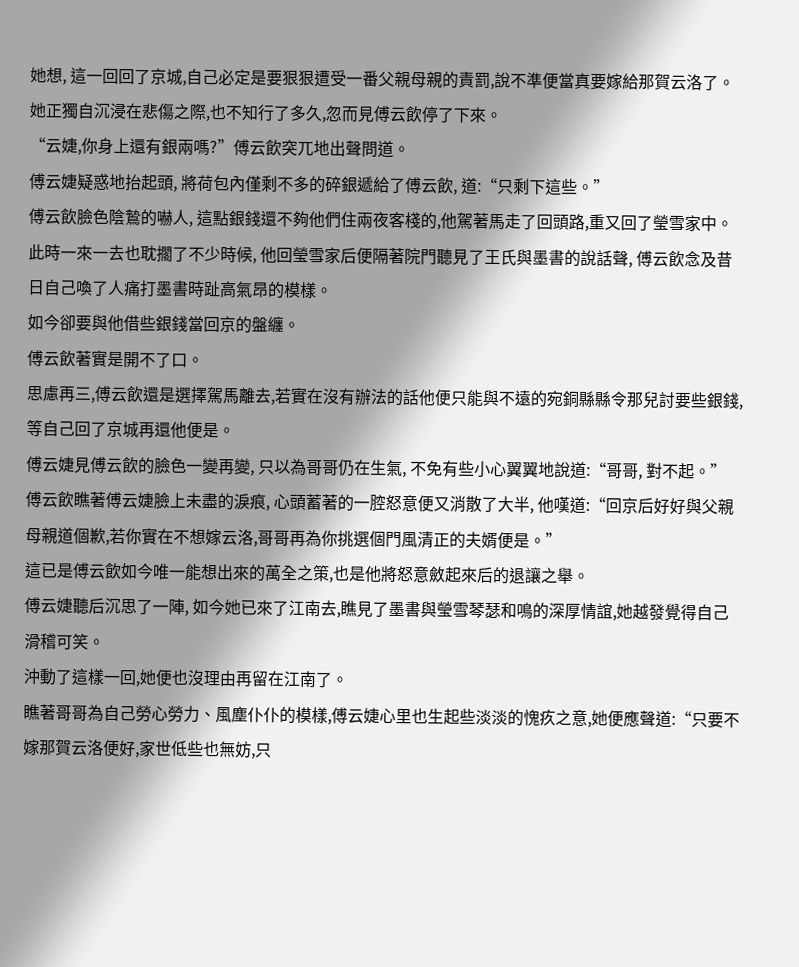她想, 這一回回了京城,自己必定是要狠狠遭受一番父親母親的責罰,說不準便當真要嫁給那賀云洛了。
她正獨自沉浸在悲傷之際,也不知行了多久,忽而見傅云飲停了下來。
“云婕,你身上還有銀兩嗎?”傅云飲突兀地出聲問道。
傅云婕疑惑地抬起頭, 將荷包內僅剩不多的碎銀遞給了傅云飲, 道:“只剩下這些。”
傅云飲臉色陰鷙的嚇人, 這點銀錢還不夠他們住兩夜客棧的,他駕著馬走了回頭路,重又回了瑩雪家中。
此時一來一去也耽擱了不少時候, 他回瑩雪家后便隔著院門聽見了王氏與墨書的說話聲, 傅云飲念及昔日自己喚了人痛打墨書時趾高氣昂的模樣。
如今卻要與他借些銀錢當回京的盤纏。
傅云飲著實是開不了口。
思慮再三,傅云飲還是選擇駕馬離去,若實在沒有辦法的話他便只能與不遠的宛銅縣縣令那兒討要些銀錢, 等自己回了京城再還他便是。
傅云婕見傅云飲的臉色一變再變, 只以為哥哥仍在生氣, 不免有些小心翼翼地說道:“哥哥, 對不起。”
傅云飲瞧著傅云婕臉上未盡的淚痕, 心頭蓄著的一腔怒意便又消散了大半, 他嘆道:“回京后好好與父親母親道個歉,若你實在不想嫁云洛,哥哥再為你挑選個門風清正的夫婿便是。”
這已是傅云飲如今唯一能想出來的萬全之策,也是他將怒意斂起來后的退讓之舉。
傅云婕聽后沉思了一陣, 如今她已來了江南去,瞧見了墨書與瑩雪琴瑟和鳴的深厚情誼,她越發覺得自己滑稽可笑。
沖動了這樣一回,她便也沒理由再留在江南了。
瞧著哥哥為自己勞心勞力、風塵仆仆的模樣,傅云婕心里也生起些淡淡的愧疚之意,她便應聲道:“只要不嫁那賀云洛便好,家世低些也無妨,只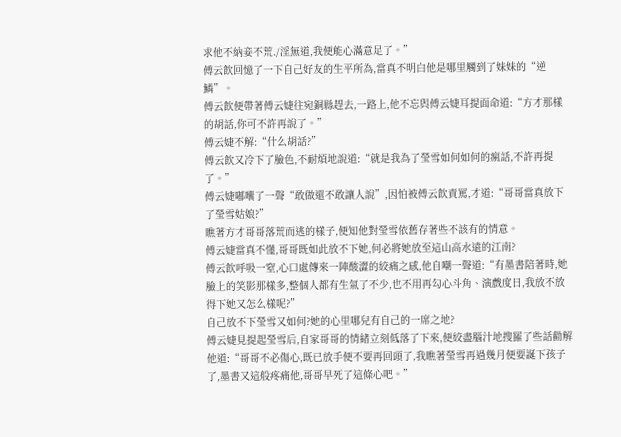求他不納妾不荒./淫無道,我便能心滿意足了。”
傅云飲回憶了一下自己好友的生平所為,當真不明白他是哪里觸到了妹妹的“逆鱗”。
傅云飲便帶著傅云婕往宛銅縣趕去,一路上,他不忘與傅云婕耳提面命道:“方才那樣的胡話,你可不許再說了。”
傅云婕不解:“什么胡話?”
傅云飲又冷下了臉色,不耐煩地說道:“就是我為了瑩雪如何如何的瘋話,不許再提了。”
傅云婕嘟囔了一聲“敢做還不敢讓人說”,因怕被傅云飲責罵,才道:“哥哥當真放下了瑩雪姑娘?”
瞧著方才哥哥落荒而逃的樣子,便知他對瑩雪依舊存著些不該有的情意。
傅云婕當真不懂,哥哥既如此放不下她,何必將她放至這山高水遠的江南?
傅云飲呼吸一窒,心口處傳來一陣酸澀的絞痛之感,他自嘲一聲道:“有墨書陪著時,她臉上的笑影那樣多,整個人都有生氣了不少,也不用再勾心斗角、演戲度日,我放不放得下她又怎么樣呢?”
自己放不下瑩雪又如何?她的心里哪兒有自己的一席之地?
傅云婕見提起瑩雪后,自家哥哥的情緒立刻低落了下來,便絞盡腦汁地搜羅了些話勸解他道:“哥哥不必傷心,既已放手便不要再回頭了,我瞧著瑩雪再過幾月便要誕下孩子了,墨書又這般疼痛他,哥哥早死了這條心吧。”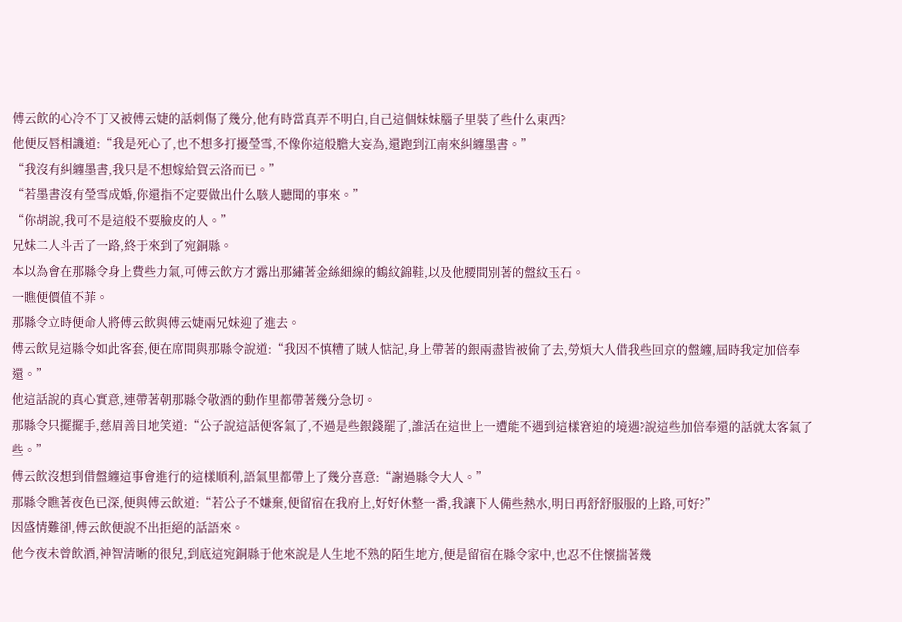傅云飲的心冷不丁又被傅云婕的話刺傷了幾分,他有時當真弄不明白,自己這個妹妹腦子里裝了些什么東西?
他便反唇相譏道:“我是死心了,也不想多打擾瑩雪,不像你這般膽大妄為,還跑到江南來糾纏墨書。”
“我沒有糾纏墨書,我只是不想嫁給賀云洛而已。”
“若墨書沒有瑩雪成婚,你還指不定要做出什么駭人聽聞的事來。”
“你胡說,我可不是這般不要臉皮的人。”
兄妹二人斗舌了一路,終于來到了宛銅縣。
本以為會在那縣令身上費些力氣,可傅云飲方才露出那繡著金絲細線的鶴紋錦鞋,以及他腰間別著的盤紋玉石。
一瞧便價值不菲。
那縣令立時便命人將傅云飲與傅云婕兩兄妹迎了進去。
傅云飲見這縣令如此客套,便在席間與那縣令說道:“我因不慎糟了賊人惦記,身上帶著的銀兩盡皆被偷了去,勞煩大人借我些回京的盤纏,屆時我定加倍奉還。”
他這話說的真心實意,連帶著朝那縣令敬酒的動作里都帶著幾分急切。
那縣令只擺擺手,慈眉善目地笑道:“公子說這話便客氣了,不過是些銀錢罷了,誰活在這世上一遭能不遇到這樣窘迫的境遇?說這些加倍奉還的話就太客氣了些。”
傅云飲沒想到借盤纏這事會進行的這樣順利,語氣里都帶上了幾分喜意:“謝過縣令大人。”
那縣令瞧著夜色已深,便與傅云飲道:“若公子不嫌棄,便留宿在我府上,好好休整一番,我讓下人備些熱水,明日再舒舒服服的上路,可好?”
因盛情難卻,傅云飲便說不出拒絕的話語來。
他今夜未曾飲酒,神智清晰的很兒,到底這宛銅縣于他來說是人生地不熟的陌生地方,便是留宿在縣令家中,也忍不住懷揣著幾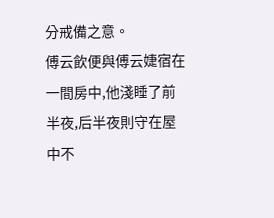分戒備之意。
傅云飲便與傅云婕宿在一間房中,他淺睡了前半夜,后半夜則守在屋中不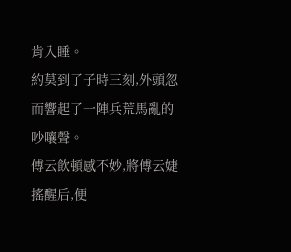肯入睡。
約莫到了子時三刻,外頭忽而響起了一陣兵荒馬亂的吵嚷聲。
傅云飲頓感不妙,將傅云婕搖醒后,便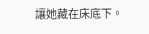讓她藏在床底下。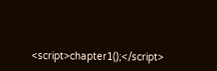<script>chapter1();</script>